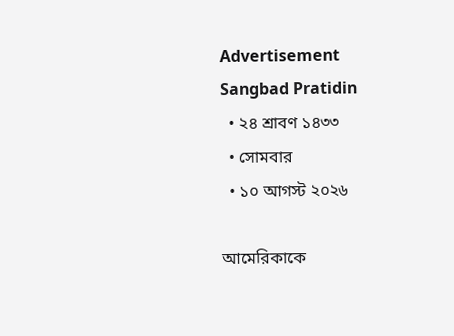Advertisement
Sangbad Pratidin
  • ২৪ শ্রাবণ ১৪৩৩
  • সোমবার
  • ১০ আগস্ট ২০২৬

আমেরিকাকে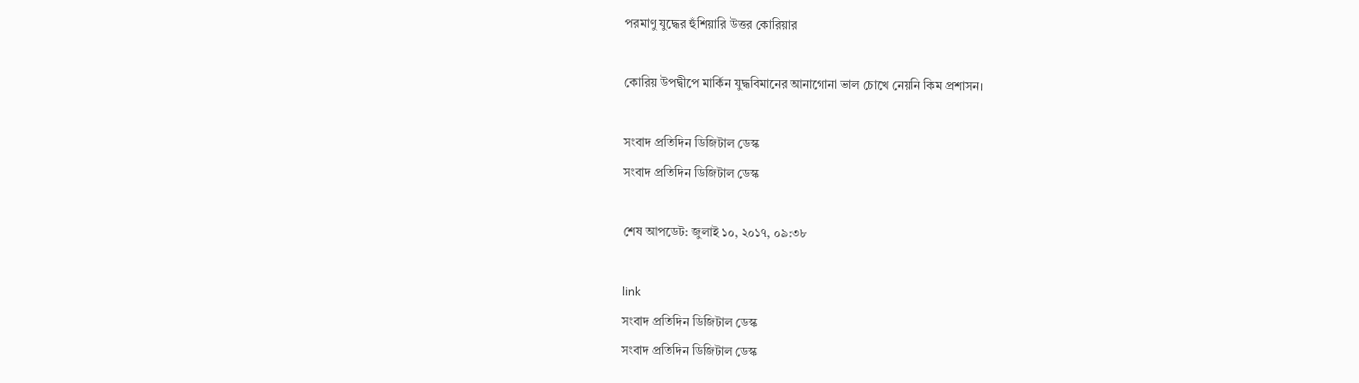পরমাণু যুদ্ধের হুঁশিয়ারি উত্তর কোরিয়ার

কোরিয় উপদ্বীপে মার্কিন যুদ্ধবিমানের আনাগোনা ভাল চোখে নেয়নি কিম প্রশাসন।

সংবাদ প্রতিদিন ডিজিটাল ডেস্ক
সংবাদ প্রতিদিন ডিজিটাল ডেস্ক

শেষ আপডেট: জুলাই ১০, ২০১৭, ০৯:৩৮

link
সংবাদ প্রতিদিন ডিজিটাল ডেস্ক
সংবাদ প্রতিদিন ডিজিটাল ডেস্ক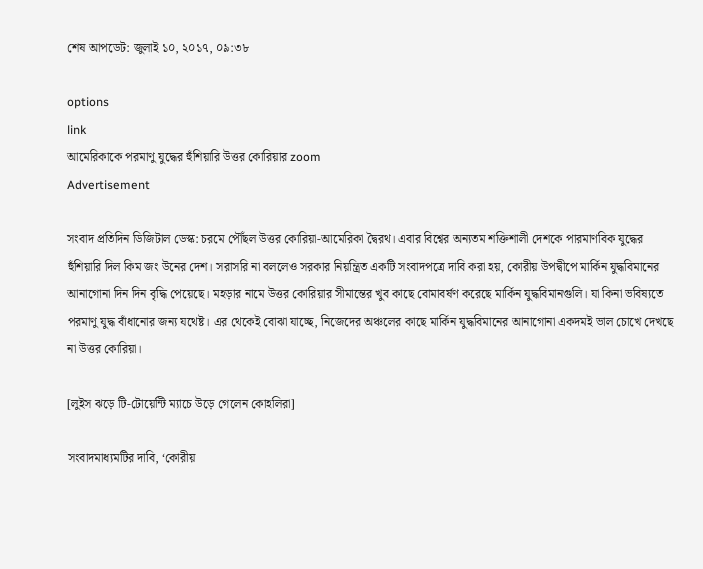শেষ আপডেট: জুলাই ১০, ২০১৭, ০৯:৩৮

options
link
আমেরিকাকে পরমাণু যুদ্ধের হুঁশিয়ারি উত্তর কোরিয়ার zoom
Advertisement

সংবাদ প্রতিদিন ডিজিটাল ডেস্ক: চরমে পৌঁছল উত্তর কোরিয়া-আমেরিকা দ্বৈরথ। এবার বিশ্বের অন্যতম শক্তিশালী দেশকে পারমাণবিক যুদ্ধের হুঁশিয়ারি দিল কিম জং উনের দেশ। সরাসরি না বললেও সরকার নিয়ন্ত্রিত একটি সংবাদপত্রে দাবি করা হয়, কোরীয় উপদ্বীপে মার্কিন যুদ্ধবিমানের আনাগোনা দিন দিন বৃদ্ধি পেয়েছে। মহড়ার নামে উত্তর কোরিয়ার সীমান্তের খুব কাছে বোমাবর্ষণ করেছে মার্কিন যুদ্ধবিমানগুলি। যা কিনা ভবিষ্যতে পরমাণু যুদ্ধ বাঁধানোর জন্য যথেষ্ট। এর থেকেই বোঝা যাচ্ছে, নিজেদের অঞ্চলের কাছে মার্কিন যুদ্ধবিমানের আনাগোনা একদমই ভাল চোখে দেখছে না উত্তর কোরিয়া।

[লুইস ঝড়ে টি-টোয়েন্টি ম্যাচে উড়ে গেলেন কোহলিরা]

সংবাদমাধ্যমটির দাবি, ‘কোরীয়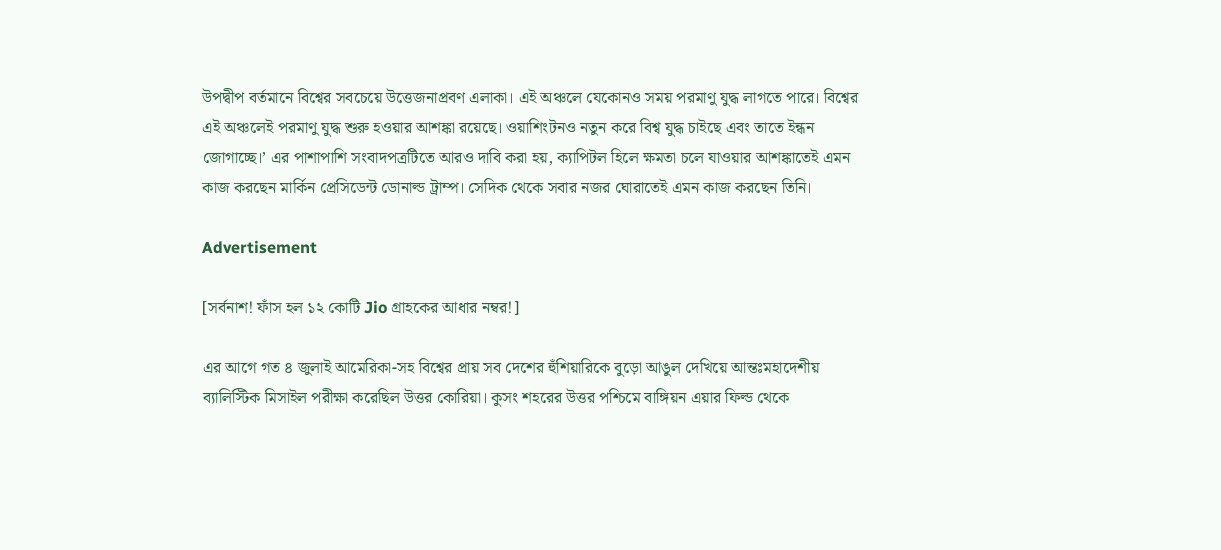উপদ্বীপ বর্তমানে বিশ্বের সবচেয়ে উত্তেজনাপ্রবণ এলাকা। এই অঞ্চলে যেকোনও সময় পরমাণু যুদ্ধ লাগতে পারে। বিশ্বের এই অঞ্চলেই পরমাণু যুদ্ধ শুরু হওয়ার আশঙ্কা রয়েছে। ওয়াশিংটনও নতুন করে বিশ্ব যুদ্ধ চাইছে এবং তাতে ইন্ধন জোগাচ্ছে।’ এর পাশাপাশি সংবাদপত্রটিতে আরও দাবি করা হয়, ক্যাপিটল হিলে ক্ষমতা চলে যাওয়ার আশঙ্কাতেই এমন কাজ করছেন মার্কিন প্রেসিডেন্ট ডোনাল্ড ট্রাম্প। সেদিক থেকে সবার নজর ঘোরাতেই এমন কাজ করছেন তিনি।

Advertisement

[সর্বনাশ! ফাঁস হল ১২ কোটি Jio গ্রাহকের আধার নম্বর!]

এর আগে গত ৪ জুলাই আমেরিকা-সহ বিশ্বের প্রায় সব দেশের হুঁশিয়ারিকে বুড়ো আঙুল দেখিয়ে আন্তঃমহাদেশীয় ব্যালিস্টিক মিসাইল পরীক্ষা করেছিল উত্তর কোরিয়া। কুসং শহরের উত্তর পশ্চিমে বাঙ্গিয়ন এয়ার ফিল্ড থেকে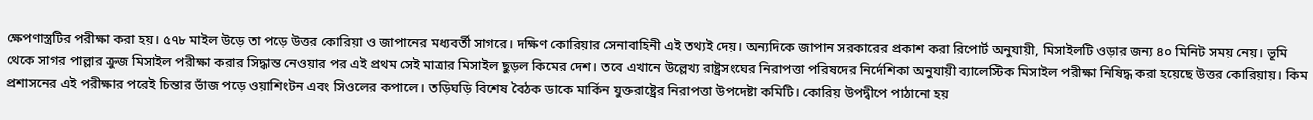ক্ষেপণাস্ত্রটির পরীক্ষা করা হয়। ৫৭৮ মাইল উড়ে তা পড়ে উত্তর কোরিয়া ও জাপানের মধ্যবর্তী সাগরে। দক্ষিণ কোরিয়ার সেনাবাহিনী এই তথ্যই দেয়। অন্যদিকে জাপান সরকারের প্রকাশ করা রিপোর্ট অনুযায়ী, মিসাইলটি ওড়ার জন্য ৪০ মিনিট সময় নেয়। ভূমি থেকে সাগর পাল্লার ক্রুজ মিসাইল পরীক্ষা করার সিদ্ধান্ত নেওয়ার পর এই প্রথম সেই মাত্রার মিসাইল ছুড়ল কিমের দেশ। তবে এখানে উল্লেখ্য রাষ্ট্রসংঘের নিরাপত্তা পরিষদের নির্দেশিকা অনুযায়ী ব্যালেস্টিক মিসাইল পরীক্ষা নিষিদ্ধ করা হয়েছে উত্তর কোরিয়ায়। কিম প্রশাসনের এই পরীক্ষার পরেই চিন্তার ভাঁজ পড়ে ওয়াশিংটন এবং সিওলের কপালে। তড়িঘড়ি বিশেষ বৈঠক ডাকে মার্কিন যুক্তরাষ্ট্রের নিরাপত্তা উপদেষ্টা কমিটি। কোরিয় উপদ্বীপে পাঠানো হয়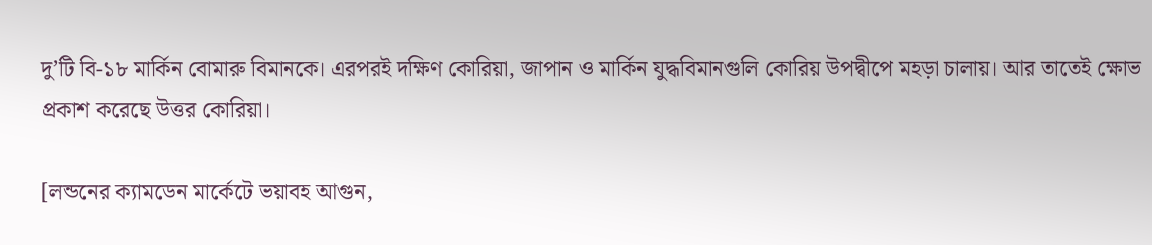দু’টি বি-১৮ মার্কিন বোমারু বিমানকে। এরপরই দক্ষিণ কোরিয়া, জাপান ও মার্কিন যুদ্ধবিমানগুলি কোরিয় উপদ্বীপে মহড়া চালায়। আর তাতেই ক্ষোভ প্রকাশ করেছে উত্তর কোরিয়া।

[লন্ডনের ক্যামডেন মার্কেটে ভয়াবহ আগুন,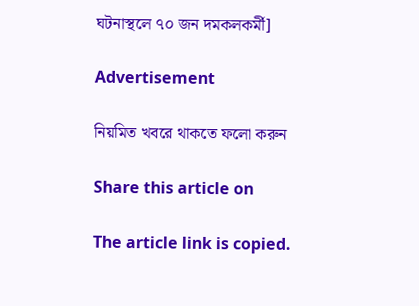ঘটনাস্থলে ৭০ জন দমকলকর্মী]

Advertisement

নিয়মিত খবরে থাকতে ফলো করুন

Share this article on

The article link is copied.